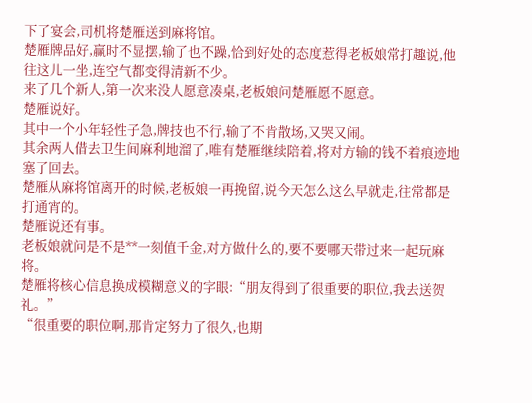下了宴会,司机将楚雁送到麻将馆。
楚雁牌品好,赢时不显摆,输了也不躁,恰到好处的态度惹得老板娘常打趣说,他往这儿一坐,连空气都变得清新不少。
来了几个新人,第一次来没人愿意凑桌,老板娘问楚雁愿不愿意。
楚雁说好。
其中一个小年轻性子急,牌技也不行,输了不肯散场,又哭又闹。
其余两人借去卫生间麻利地溜了,唯有楚雁继续陪着,将对方输的钱不着痕迹地塞了回去。
楚雁从麻将馆离开的时候,老板娘一再挽留,说今天怎么这么早就走,往常都是打通宵的。
楚雁说还有事。
老板娘就问是不是**一刻值千金,对方做什么的,要不要哪天带过来一起玩麻将。
楚雁将核心信息换成模糊意义的字眼:“朋友得到了很重要的职位,我去送贺礼。”
“很重要的职位啊,那肯定努力了很久,也期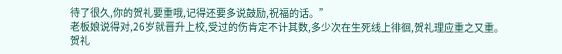待了很久,你的贺礼要重哦,记得还要多说鼓励,祝福的话。”
老板娘说得对,26岁就晋升上校,受过的伤肯定不计其数,多少次在生死线上徘徊,贺礼理应重之又重。
贺礼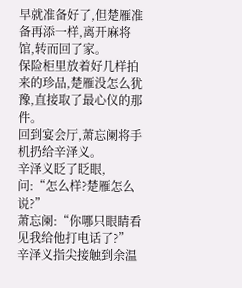早就准备好了,但楚雁准备再添一样,离开麻将馆,转而回了家。
保险柜里放着好几样拍来的珍品,楚雁没怎么犹豫,直接取了最心仪的那件。
回到宴会厅,萧忘阑将手机扔给辛泽义。
辛泽义眨了眨眼,问:“怎么样?楚雁怎么说?”
萧忘阑:“你哪只眼睛看见我给他打电话了?”
辛泽义指尖接触到余温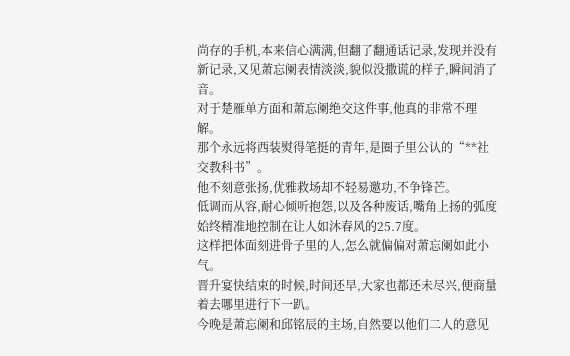尚存的手机,本来信心满满,但翻了翻通话记录,发现并没有新记录,又见萧忘阑表情淡淡,貌似没撒谎的样子,瞬间消了音。
对于楚雁单方面和萧忘阑绝交这件事,他真的非常不理解。
那个永远将西装熨得笔挺的青年,是圈子里公认的“**社交教科书”。
他不刻意张扬,优雅救场却不轻易邀功,不争锋芒。
低调而从容,耐心倾听抱怨,以及各种废话,嘴角上扬的弧度始终精准地控制在让人如沐春风的25.7度。
这样把体面刻进骨子里的人,怎么就偏偏对萧忘阑如此小气。
晋升宴快结束的时候,时间还早,大家也都还未尽兴,便商量着去哪里进行下一趴。
今晚是萧忘阑和邱铭辰的主场,自然要以他们二人的意见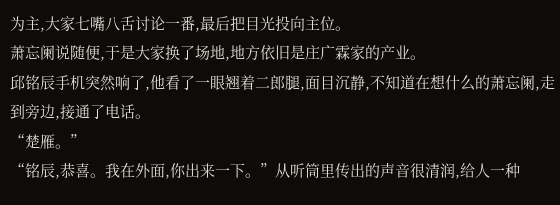为主,大家七嘴八舌讨论一番,最后把目光投向主位。
萧忘阑说随便,于是大家换了场地,地方依旧是庄广霖家的产业。
邱铭辰手机突然响了,他看了一眼翘着二郎腿,面目沉静,不知道在想什么的萧忘阑,走到旁边,接通了电话。
“楚雁。”
“铭辰,恭喜。我在外面,你出来一下。”从听筒里传出的声音很清润,给人一种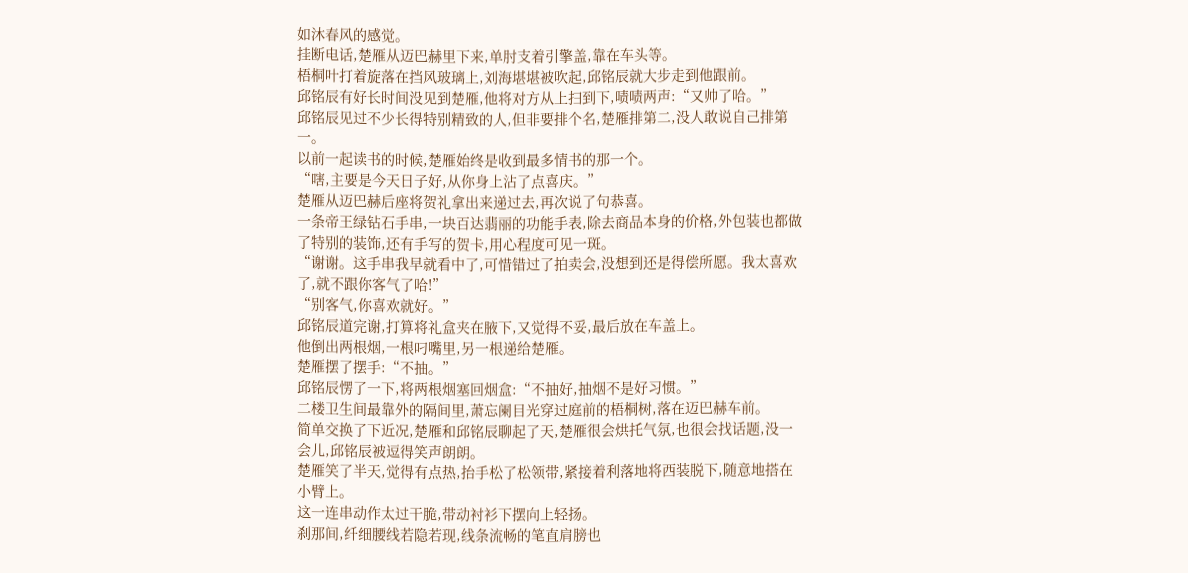如沐春风的感觉。
挂断电话,楚雁从迈巴赫里下来,单肘支着引擎盖,靠在车头等。
梧桐叶打着旋落在挡风玻璃上,刘海堪堪被吹起,邱铭辰就大步走到他跟前。
邱铭辰有好长时间没见到楚雁,他将对方从上扫到下,啧啧两声:“又帅了哈。”
邱铭辰见过不少长得特别精致的人,但非要排个名,楚雁排第二,没人敢说自己排第一。
以前一起读书的时候,楚雁始终是收到最多情书的那一个。
“嗐,主要是今天日子好,从你身上沾了点喜庆。”
楚雁从迈巴赫后座将贺礼拿出来递过去,再次说了句恭喜。
一条帝王绿钻石手串,一块百达翡丽的功能手表,除去商品本身的价格,外包装也都做了特别的装饰,还有手写的贺卡,用心程度可见一斑。
“谢谢。这手串我早就看中了,可惜错过了拍卖会,没想到还是得偿所愿。我太喜欢了,就不跟你客气了哈!”
“别客气,你喜欢就好。”
邱铭辰道完谢,打算将礼盒夹在腋下,又觉得不妥,最后放在车盖上。
他倒出两根烟,一根叼嘴里,另一根递给楚雁。
楚雁摆了摆手:“不抽。”
邱铭辰愣了一下,将两根烟塞回烟盒:“不抽好,抽烟不是好习惯。”
二楼卫生间最靠外的隔间里,萧忘阑目光穿过庭前的梧桐树,落在迈巴赫车前。
简单交换了下近况,楚雁和邱铭辰聊起了天,楚雁很会烘托气氛,也很会找话题,没一会儿,邱铭辰被逗得笑声朗朗。
楚雁笑了半天,觉得有点热,抬手松了松领带,紧接着利落地将西装脱下,随意地搭在小臂上。
这一连串动作太过干脆,带动衬衫下摆向上轻扬。
刹那间,纤细腰线若隐若现,线条流畅的笔直肩膀也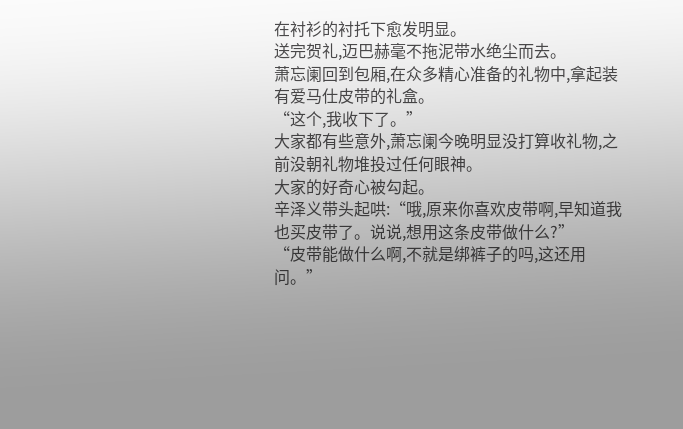在衬衫的衬托下愈发明显。
送完贺礼,迈巴赫毫不拖泥带水绝尘而去。
萧忘阑回到包厢,在众多精心准备的礼物中,拿起装有爱马仕皮带的礼盒。
“这个,我收下了。”
大家都有些意外,萧忘阑今晚明显没打算收礼物,之前没朝礼物堆投过任何眼神。
大家的好奇心被勾起。
辛泽义带头起哄:“哦,原来你喜欢皮带啊,早知道我也买皮带了。说说,想用这条皮带做什么?”
“皮带能做什么啊,不就是绑裤子的吗,这还用问。”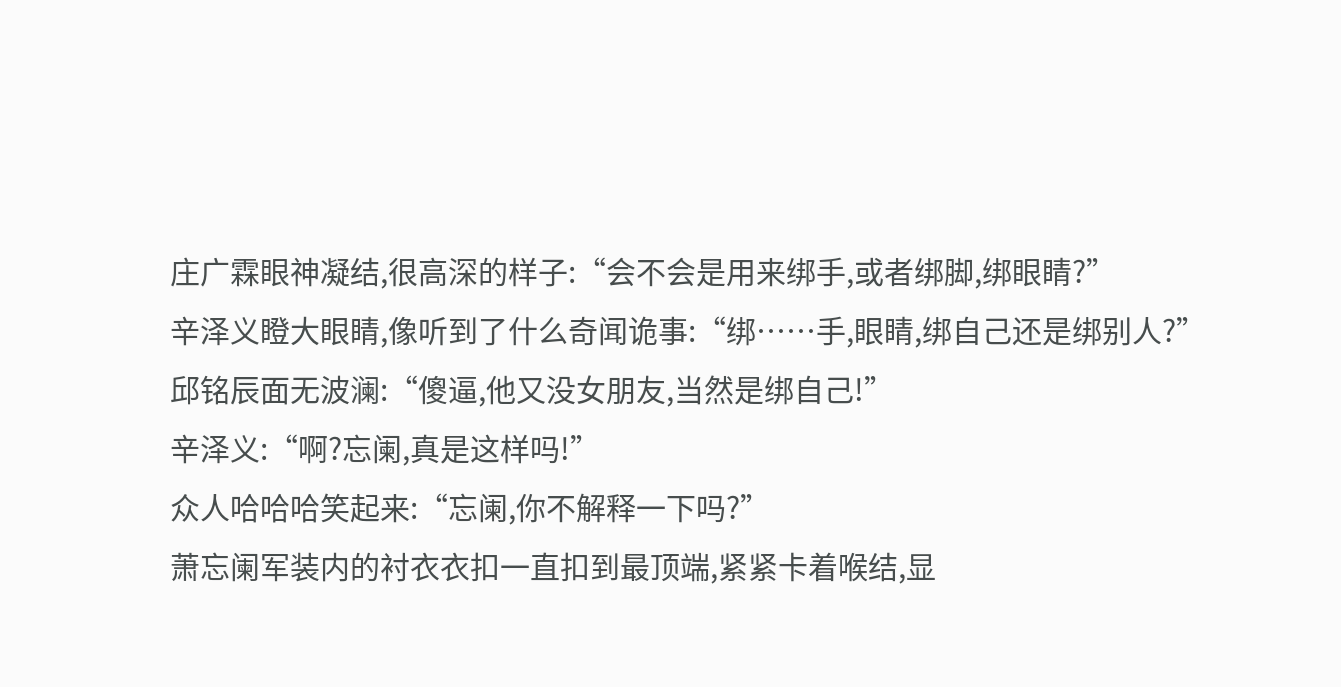庄广霖眼神凝结,很高深的样子:“会不会是用来绑手,或者绑脚,绑眼睛?”
辛泽义瞪大眼睛,像听到了什么奇闻诡事:“绑……手,眼睛,绑自己还是绑别人?”
邱铭辰面无波澜:“傻逼,他又没女朋友,当然是绑自己!”
辛泽义:“啊?忘阑,真是这样吗!”
众人哈哈哈笑起来:“忘阑,你不解释一下吗?”
萧忘阑军装内的衬衣衣扣一直扣到最顶端,紧紧卡着喉结,显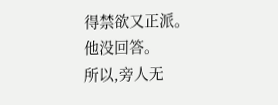得禁欲又正派。
他没回答。
所以,旁人无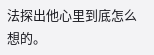法探出他心里到底怎么想的。